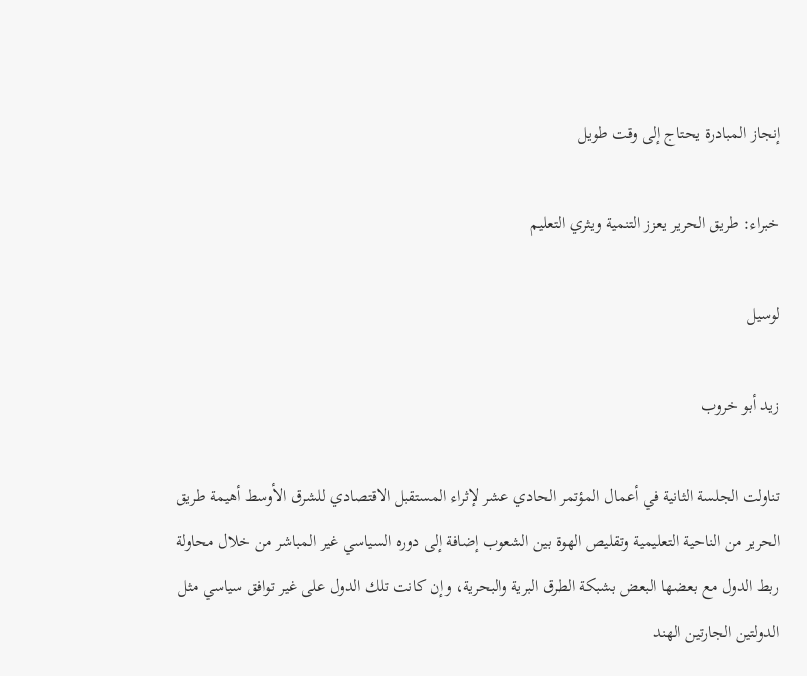إنجاز المبادرة يحتاج إلى وقت طويل

خبراء: طريق الحرير يعزز التنمية ويثري التعليم

لوسيل

زيد أبو خروب

تناولت الجلسة الثانية في أعمال المؤتمر الحادي عشر لإثراء المستقبل الاقتصادي للشرق الأوسط أهيمة طريق الحرير من الناحية التعليمية وتقليص الهوة بين الشعوب إضافة إلى دوره السياسي غير المباشر من خلال محاولة ربط الدول مع بعضها البعض بشبكة الطرق البرية والبحرية، وإن كانت تلك الدول على غير توافق سياسي مثل الدولتين الجارتين الهند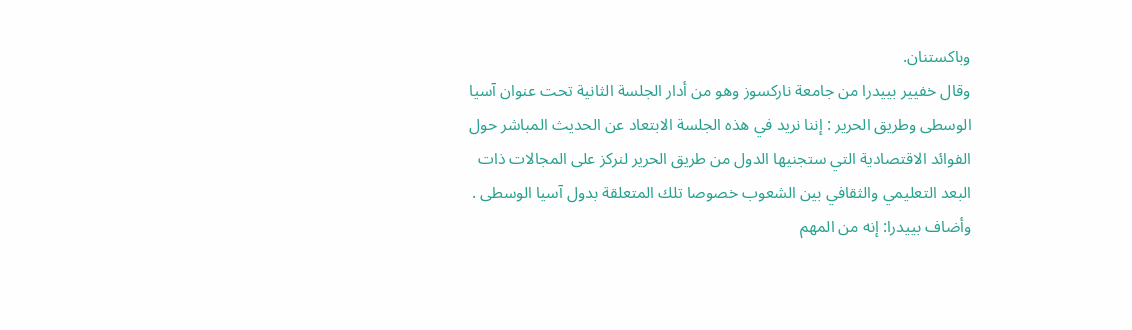وباكستنان.
وقال خفيير بييدرا من جامعة ناركسوز وهو من أدار الجلسة الثانية تحت عنوان آسيا الوسطى وطريق الحرير : إننا نريد في هذه الجلسة الابتعاد عن الحديث المباشر حول الفوائد الاقتصادية التي ستجنيها الدول من طريق الحرير لنركز على المجالات ذات البعد التعليمي والثقافي بين الشعوب خصوصا تلك المتعلقة بدول آسيا الوسطى .
وأضاف بييدرا: إنه من المهم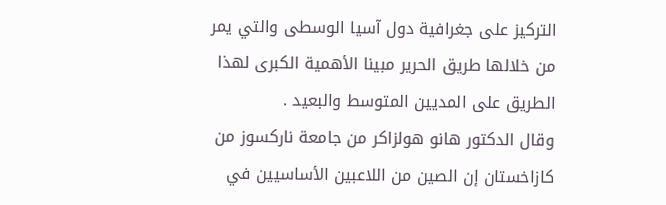التركيز على جغرافية دول آسيا الوسطى والتي يمر من خلالها طريق الحرير مبينا الأهمية الكبرى لهذا الطريق على المديين المتوسط والبعيد .
وقال الدكتور هانو هولزاكر من جامعة ناركسوز من كازاخستان إن الصين من اللاعبين الأساسيين في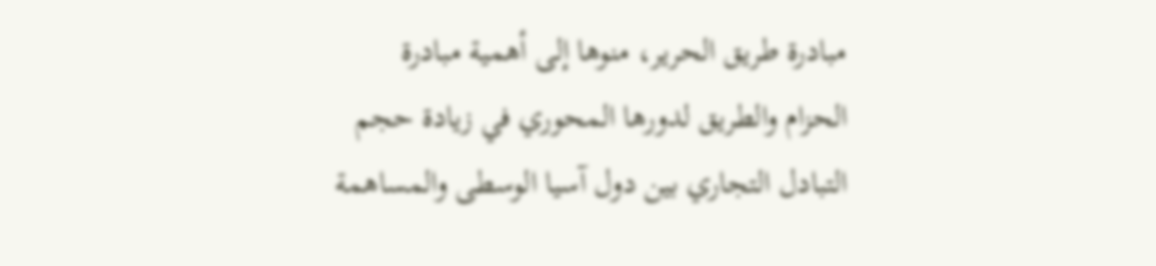مبادرة طريق الحرير، منوها إلى أهمية مبادرة الحزام والطريق لدورها المحوري في زيادة حجم التبادل التجاري بين دول آسيا الوسطى والمساهمة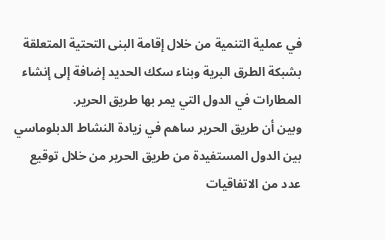في عملية التنمية من خلال إقامة البنى التحتية المتعلقة بشبكة الطرق البرية وبناء سكك الحديد إضافة إلى إنشاء المطارات في الدول التي يمر بها طريق الحرير.
وبين أن طريق الحرير ساهم في زيادة النشاط الدبلوماسي بين الدول المستفيدة من طريق الحرير من خلال توقيع عدد من الاتفاقيات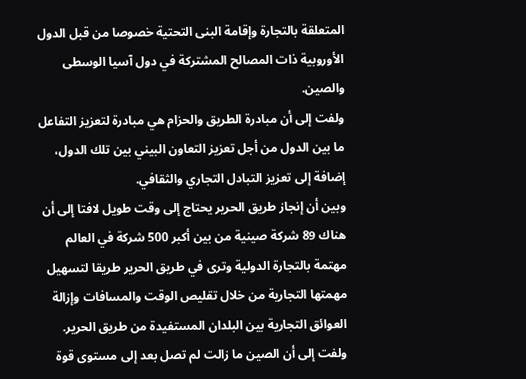المتعلقة بالتجارة وإقامة البنى التحتية خصوصا من قبل الدول الأوروبية ذات المصالح المشتركة في دول آسيا الوسطى والصين.
ولفت إلى أن مبادرة الطريق والحزام هي مبادرة لتعزيز التفاعل ما بين الدول من أجل تعزيز التعاون البيني بين تلك الدول، إضافة إلى تعزيز التبادل التجاري والثقافي.
وبين أن إنجاز طريق الحرير يحتاج إلى وقت طويل لافتا إلى أن هناك 89 شركة صينية من بين أكبر 500 شركة في العالم مهتمة بالتجارة الدولية وترى في طريق الحرير طريقا لتسهيل مهمتها التجارية من خلال تقليص الوقت والمسافات وإزالة العوائق التجارية بين البلدان المستفيدة من طريق الحرير.
ولفت إلى أن الصين ما زالت لم تصل بعد إلى مستوى قوة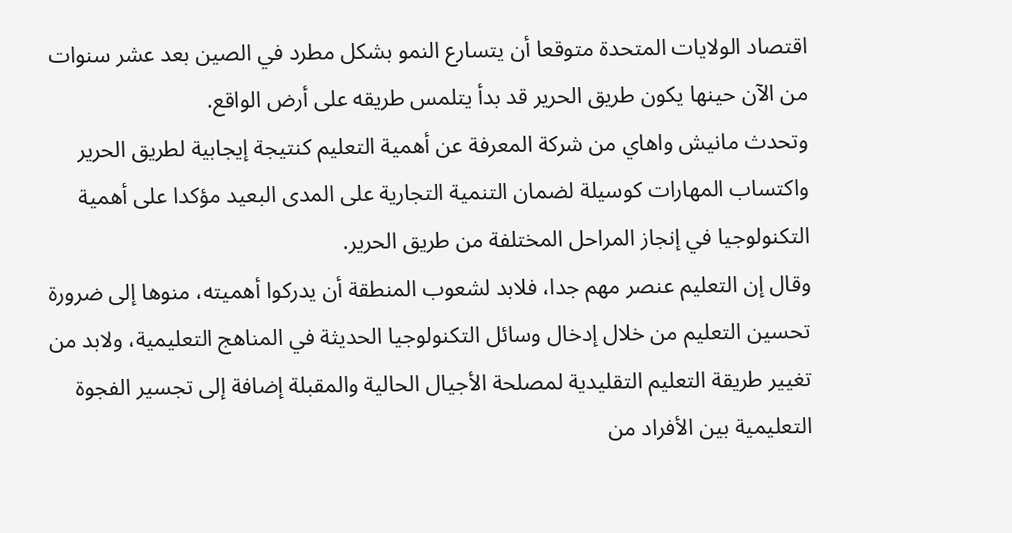اقتصاد الولايات المتحدة متوقعا أن يتسارع النمو بشكل مطرد في الصين بعد عشر سنوات من الآن حينها يكون طريق الحرير قد بدأ يتلمس طريقه على أرض الواقع.
وتحدث مانيش واهاي من شركة المعرفة عن أهمية التعليم كنتيجة إيجابية لطريق الحرير واكتساب المهارات كوسيلة لضمان التنمية التجارية على المدى البعيد مؤكدا على أهمية التكنولوجيا في إنجاز المراحل المختلفة من طريق الحرير.
وقال إن التعليم عنصر مهم جدا، فلابد لشعوب المنطقة أن يدركوا أهميته، منوها إلى ضرورة تحسين التعليم من خلال إدخال وسائل التكنولوجيا الحديثة في المناهج التعليمية، ولابد من تغيير طريقة التعليم التقليدية لمصلحة الأجيال الحالية والمقبلة إضافة إلى تجسير الفجوة التعليمية بين الأفراد من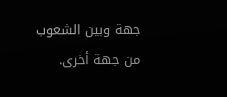جهة وبين الشعوب من جهة أخرى.